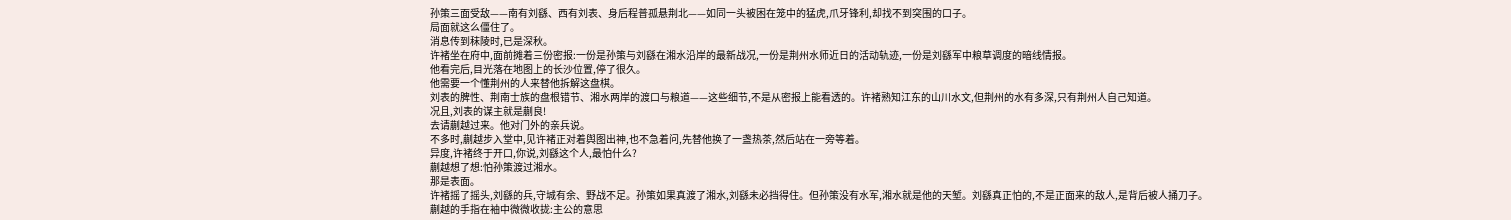孙策三面受敌——南有刘繇、西有刘表、身后程普孤悬荆北——如同一头被困在笼中的猛虎,爪牙锋利,却找不到突围的口子。
局面就这么僵住了。
消息传到秣陵时,已是深秋。
许褚坐在府中,面前摊着三份密报:一份是孙策与刘繇在湘水沿岸的最新战况,一份是荆州水师近日的活动轨迹,一份是刘繇军中粮草调度的暗线情报。
他看完后,目光落在地图上的长沙位置,停了很久。
他需要一个懂荆州的人来替他拆解这盘棋。
刘表的脾性、荆南士族的盘根错节、湘水两岸的渡口与粮道——这些细节,不是从密报上能看透的。许褚熟知江东的山川水文,但荆州的水有多深,只有荆州人自己知道。
况且,刘表的谋主就是蒯良!
去请蒯越过来。他对门外的亲兵说。
不多时,蒯越步入堂中,见许褚正对着舆图出神,也不急着问,先替他换了一盏热茶,然后站在一旁等着。
异度,许褚终于开口,你说,刘繇这个人,最怕什么?
蒯越想了想:怕孙策渡过湘水。
那是表面。
许褚摇了摇头,刘繇的兵,守城有余、野战不足。孙策如果真渡了湘水,刘繇未必挡得住。但孙策没有水军,湘水就是他的天堑。刘繇真正怕的,不是正面来的敌人,是背后被人捅刀子。
蒯越的手指在袖中微微收拢:主公的意思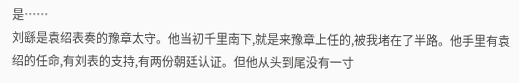是……
刘繇是袁绍表奏的豫章太守。他当初千里南下,就是来豫章上任的,被我堵在了半路。他手里有袁绍的任命,有刘表的支持,有两份朝廷认证。但他从头到尾没有一寸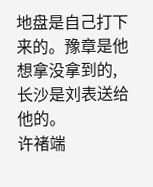地盘是自己打下来的。豫章是他想拿没拿到的,长沙是刘表送给他的。
许褚端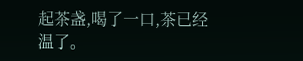起茶盏,喝了一口,茶已经温了。